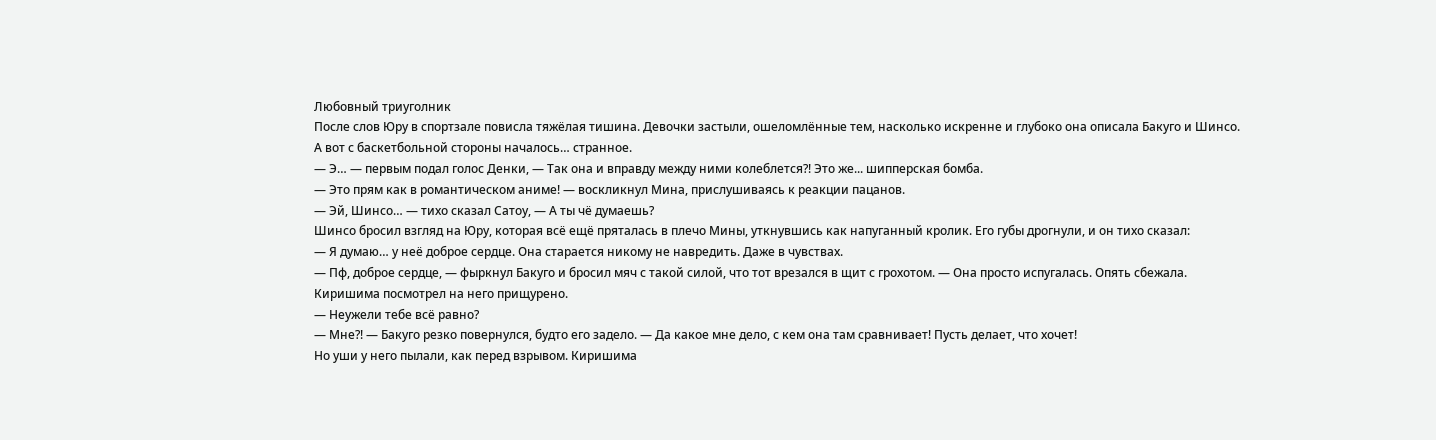Любовный триуголник
После слов Юру в спортзале повисла тяжёлая тишина. Девочки застыли, ошеломлённые тем, насколько искренне и глубоко она описала Бакуго и Шинсо. А вот с баскетбольной стороны началось… странное.
— Э… — первым подал голос Денки, — Так она и вправду между ними колеблется?! Это же... шипперская бомба.
— Это прям как в романтическом аниме! — воскликнул Мина, прислушиваясь к реакции пацанов.
— Эй, Шинсо… — тихо сказал Сатоу, — А ты чё думаешь?
Шинсо бросил взгляд на Юру, которая всё ещё пряталась в плечо Мины, уткнувшись как напуганный кролик. Его губы дрогнули, и он тихо сказал:
— Я думаю… у неё доброе сердце. Она старается никому не навредить. Даже в чувствах.
— Пф, доброе сердце, — фыркнул Бакуго и бросил мяч с такой силой, что тот врезался в щит с грохотом. — Она просто испугалась. Опять сбежала.
Киришима посмотрел на него прищурено.
— Неужели тебе всё равно?
— Мне?! — Бакуго резко повернулся, будто его задело. — Да какое мне дело, с кем она там сравнивает! Пусть делает, что хочет!
Но уши у него пылали, как перед взрывом. Киришима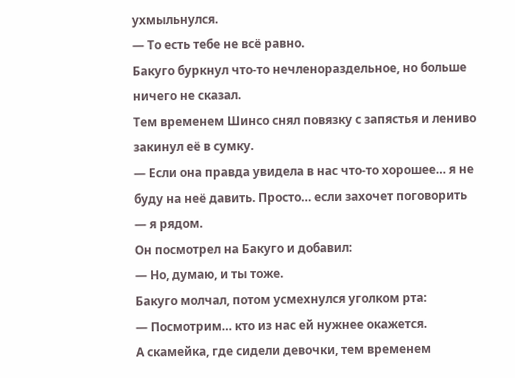ухмыльнулся.
— То есть тебе не всё равно.
Бакуго буркнул что-то нечленораздельное, но больше ничего не сказал.
Тем временем Шинсо снял повязку с запястья и лениво закинул её в сумку.
— Если она правда увидела в нас что-то хорошее… я не буду на неё давить. Просто… если захочет поговорить — я рядом.
Он посмотрел на Бакуго и добавил:
— Но, думаю, и ты тоже.
Бакуго молчал, потом усмехнулся уголком рта:
— Посмотрим… кто из нас ей нужнее окажется.
А скамейка, где сидели девочки, тем временем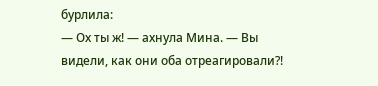бурлила:
— Ох ты ж! — ахнула Мина. — Вы видели, как они оба отреагировали?!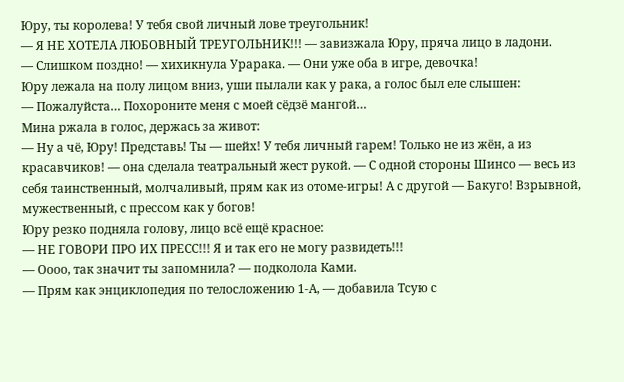Юру, ты королева! У тебя свой личный лове треугольник!
— Я НЕ ХОТЕЛА ЛЮБОВНЫЙ ТРЕУГОЛЬНИК!!! — завизжала Юру, пряча лицо в ладони.
— Слишком поздно! — хихикнула Урарака. — Они уже оба в игре, девочка!
Юру лежала на полу лицом вниз, уши пылали как у рака, а голос был еле слышен:
— Пожалуйста… Похороните меня с моей сёдзё мангой…
Мина ржала в голос, держась за живот:
— Ну а чё, Юру! Представь! Ты — шейх! У тебя личный гарем! Только не из жён, а из красавчиков! — она сделала театральный жест рукой. — С одной стороны Шинсо — весь из себя таинственный, молчаливый, прям как из отоме-игры! А с другой — Бакуго! Взрывной, мужественный, с прессом как у богов!
Юру резко подняла голову, лицо всё ещё красное:
— НЕ ГОВОРИ ПРО ИХ ПРЕСС!!! Я и так его не могу развидеть!!!
— Оооо, так значит ты запомнила? — подколола Ками.
— Прям как энциклопедия по телосложению 1-А, — добавила Тсую с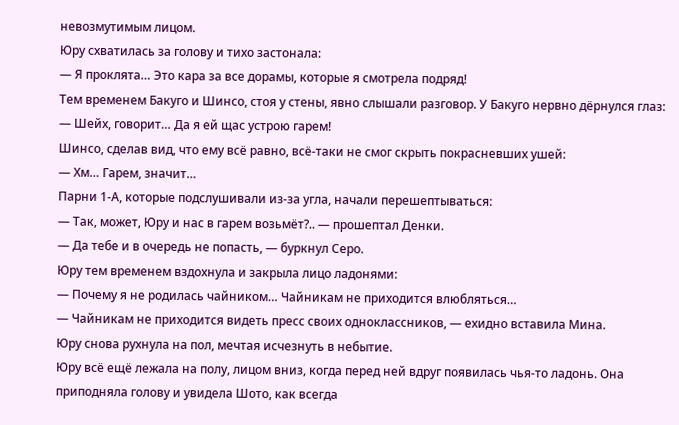невозмутимым лицом.
Юру схватилась за голову и тихо застонала:
— Я проклята… Это кара за все дорамы, которые я смотрела подряд!
Тем временем Бакуго и Шинсо, стоя у стены, явно слышали разговор. У Бакуго нервно дёрнулся глаз:
— Шейх, говорит… Да я ей щас устрою гарем!
Шинсо, сделав вид, что ему всё равно, всё-таки не смог скрыть покрасневших ушей:
— Хм… Гарем, значит…
Парни 1-А, которые подслушивали из-за угла, начали перешептываться:
— Так, может, Юру и нас в гарем возьмёт?.. — прошептал Денки.
— Да тебе и в очередь не попасть, — буркнул Серо.
Юру тем временем вздохнула и закрыла лицо ладонями:
— Почему я не родилась чайником… Чайникам не приходится влюбляться…
— Чайникам не приходится видеть пресс своих одноклассников, — ехидно вставила Мина.
Юру снова рухнула на пол, мечтая исчезнуть в небытие.
Юру всё ещё лежала на полу, лицом вниз, когда перед ней вдруг появилась чья-то ладонь. Она приподняла голову и увидела Шото, как всегда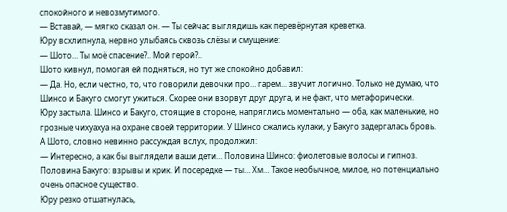спокойного и невозмутимого.
— Вставай, — мягко сказал он. — Ты сейчас выглядишь как перевёрнутая креветка.
Юру всхлипнула, нервно улыбаясь сквозь слёзы и смущение:
— Шото… Ты моё спасение?.. Мой герой?..
Шото кивнул, помогая ей подняться, но тут же спокойно добавил:
— Да. Но, если честно, то, что говорили девочки про… гарем... звучит логично. Только не думаю, что Шинсо и Бакуго смогут ужиться. Скорее они взорвут друг друга, и не факт, что метафорически.
Юру застыла. Шинсо и Бакуго, стоящие в стороне, напряглись моментально — оба, как маленькие, но грозные чихуахуа на охране своей территории. У Шинсо сжались кулаки, у Бакуго задергалась бровь.
А Шото, словно невинно рассуждая вслух, продолжил:
— Интересно, а как бы выглядели ваши дети… Половина Шинсо: фиолетовые волосы и гипноз. Половина Бакуго: взрывы и крик. И посередке — ты… Хм… Такое необычное, милое, но потенциально очень опасное существо.
Юру резко отшатнулась,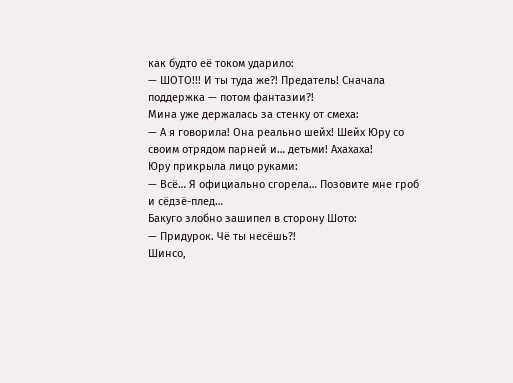как будто её током ударило:
— ШОТО!!! И ты туда же?! Предатель! Сначала поддержка — потом фантазии?!
Мина уже держалась за стенку от смеха:
— А я говорила! Она реально шейх! Шейх Юру со своим отрядом парней и… детьми! Ахахаха!
Юру прикрыла лицо руками:
— Всё… Я официально сгорела… Позовите мне гроб и сёдзё-плед…
Бакуго злобно зашипел в сторону Шото:
— Придурок. Чё ты несёшь?!
Шинсо,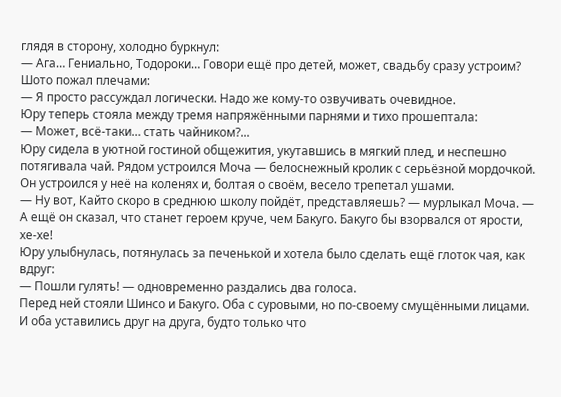глядя в сторону, холодно буркнул:
— Ага… Гениально, Тодороки… Говори ещё про детей, может, свадьбу сразу устроим?
Шото пожал плечами:
— Я просто рассуждал логически. Надо же кому-то озвучивать очевидное.
Юру теперь стояла между тремя напряжёнными парнями и тихо прошептала:
— Может, всё-таки… стать чайником?...
Юру сидела в уютной гостиной общежития, укутавшись в мягкий плед, и неспешно потягивала чай. Рядом устроился Моча — белоснежный кролик с серьёзной мордочкой. Он устроился у неё на коленях и, болтая о своём, весело трепетал ушами.
— Ну вот, Кайто скоро в среднюю школу пойдёт, представляешь? — мурлыкал Моча. — А ещё он сказал, что станет героем круче, чем Бакуго. Бакуго бы взорвался от ярости, хе-хе!
Юру улыбнулась, потянулась за печенькой и хотела было сделать ещё глоток чая, как вдруг:
— Пошли гулять! — одновременно раздались два голоса.
Перед ней стояли Шинсо и Бакуго. Оба с суровыми, но по-своему смущёнными лицами. И оба уставились друг на друга, будто только что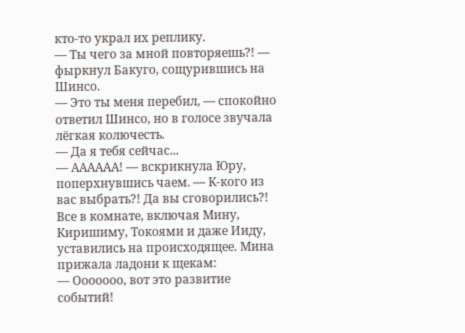кто-то украл их реплику.
— Ты чего за мной повторяешь?! — фыркнул Бакуго, сощурившись на Шинсо.
— Это ты меня перебил, — спокойно ответил Шинсо, но в голосе звучала лёгкая колючесть.
— Да я тебя сейчас...
— АААААА! — вскрикнула Юру, поперхнувшись чаем. — К-кого из вас выбрать?! Да вы сговорились?!
Все в комнате, включая Мину, Киришиму, Токоями и даже Ииду, уставились на происходящее. Мина прижала ладони к щекам:
— Ооооооо, вот это развитие событий!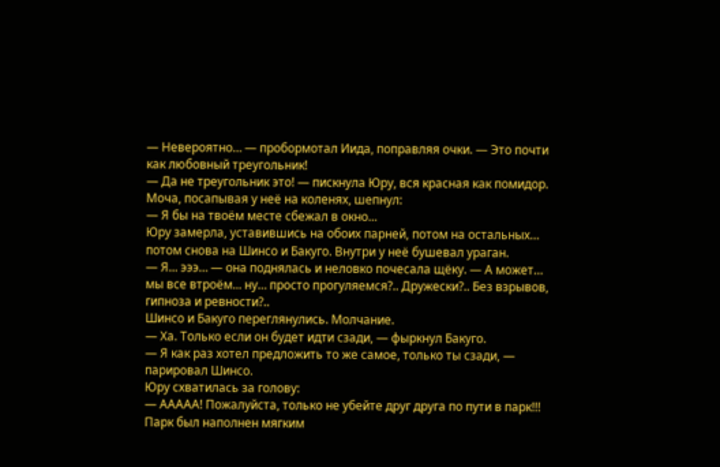— Невероятно… — пробормотал Иида, поправляя очки. — Это почти как любовный треугольник!
— Да не треугольник это! — пискнула Юру, вся красная как помидор.
Моча, посапывая у неё на коленях, шепнул:
— Я бы на твоём месте сбежал в окно...
Юру замерла, уставившись на обоих парней, потом на остальных… потом снова на Шинсо и Бакуго. Внутри у неё бушевал ураган.
— Я... эээ… — она поднялась и неловко почесала щёку. — А может… мы все втроём... ну… просто прогуляемся?.. Дружески?.. Без взрывов, гипноза и ревности?..
Шинсо и Бакуго переглянулись. Молчание.
— Ха. Только если он будет идти сзади, — фыркнул Бакуго.
— Я как раз хотел предложить то же самое, только ты сзади, — парировал Шинсо.
Юру схватилась за голову:
— ААААА! Пожалуйста, только не убейте друг друга по пути в парк!!!
Парк был наполнен мягким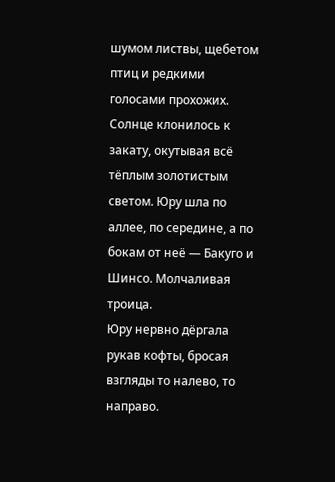шумом листвы, щебетом птиц и редкими голосами прохожих. Солнце клонилось к закату, окутывая всё тёплым золотистым светом. Юру шла по аллее, по середине, а по бокам от неё — Бакуго и Шинсо. Молчаливая троица.
Юру нервно дёргала рукав кофты, бросая взгляды то налево, то направо.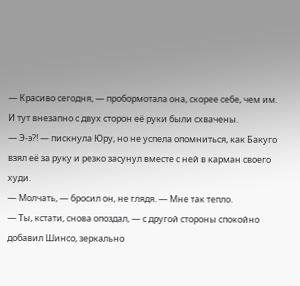— Красиво сегодня, — пробормотала она, скорее себе, чем им.
И тут внезапно с двух сторон её руки были схвачены.
— Э-э?! — пискнула Юру, но не успела опомниться, как Бакуго взял её за руку и резко засунул вместе с ней в карман своего худи.
— Молчать, — бросил он, не глядя. — Мне так тепло.
— Ты, кстати, снова опоздал, — с другой стороны спокойно добавил Шинсо, зеркально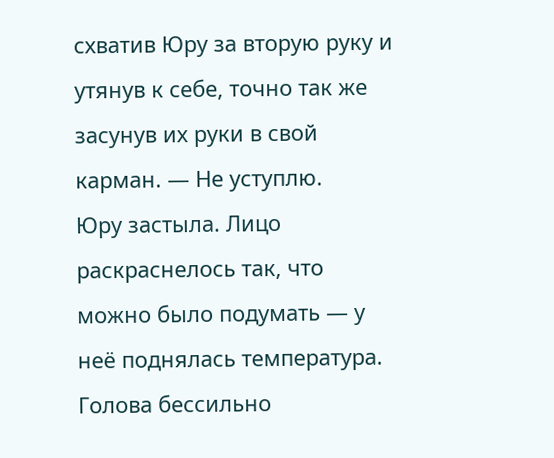схватив Юру за вторую руку и утянув к себе, точно так же засунув их руки в свой карман. — Не уступлю.
Юру застыла. Лицо раскраснелось так, что можно было подумать — у неё поднялась температура. Голова бессильно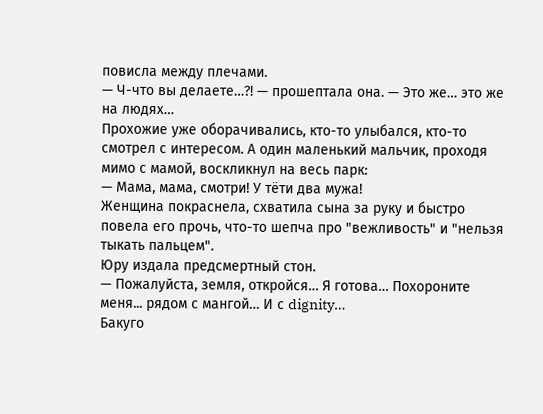повисла между плечами.
— Ч-что вы делаете…?! — прошептала она. — Это же… это же на людях…
Прохожие уже оборачивались, кто-то улыбался, кто-то смотрел с интересом. А один маленький мальчик, проходя мимо с мамой, воскликнул на весь парк:
— Мама, мама, смотри! У тёти два мужа!
Женщина покраснела, схватила сына за руку и быстро повела его прочь, что-то шепча про "вежливость" и "нельзя тыкать пальцем".
Юру издала предсмертный стон.
— Пожалуйста, земля, откройся… Я готова… Похороните меня... рядом с мангой… И с dignity…
Бакуго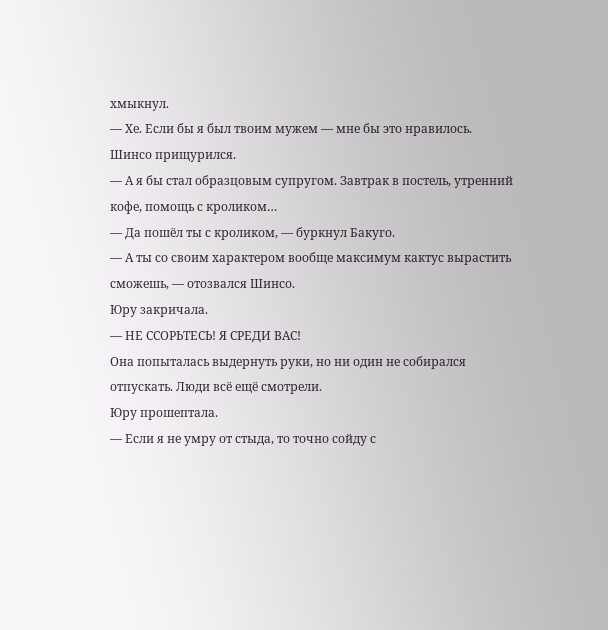хмыкнул.
— Хе. Если бы я был твоим мужем — мне бы это нравилось.
Шинсо прищурился.
— А я бы стал образцовым супругом. Завтрак в постель, утренний кофе, помощь с кроликом…
— Да пошёл ты с кроликом, — буркнул Бакуго.
— А ты со своим характером вообще максимум кактус вырастить сможешь, — отозвался Шинсо.
Юру закричала.
— НЕ ССОРЬТЕСЬ! Я СРЕДИ ВАС!
Она попыталась выдернуть руки, но ни один не собирался отпускать. Люди всё ещё смотрели.
Юру прошептала.
— Если я не умру от стыда, то точно сойду с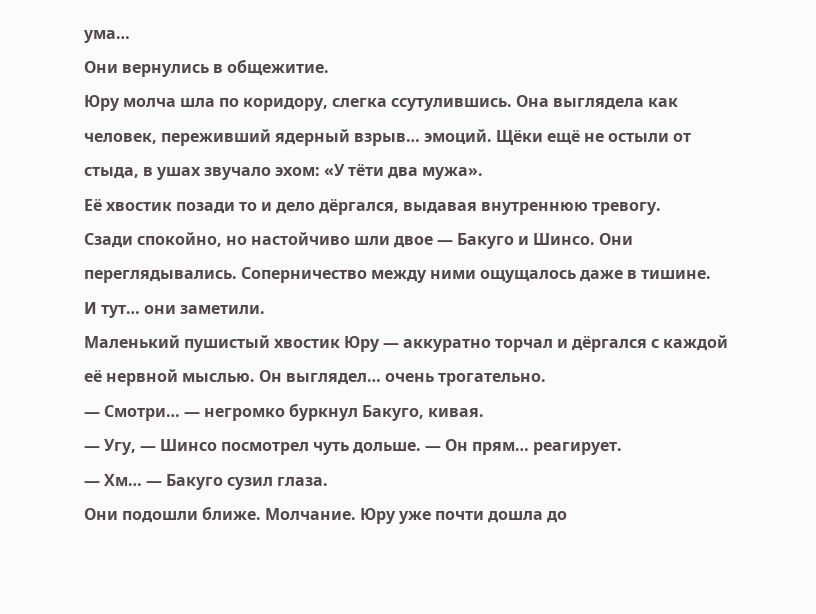ума…
Они вернулись в общежитие.
Юру молча шла по коридору, слегка ссутулившись. Она выглядела как человек, переживший ядерный взрыв… эмоций. Щёки ещё не остыли от стыда, в ушах звучало эхом: «У тёти два мужа».
Её хвостик позади то и дело дёргался, выдавая внутреннюю тревогу.
Сзади спокойно, но настойчиво шли двое — Бакуго и Шинсо. Они переглядывались. Соперничество между ними ощущалось даже в тишине.
И тут… они заметили.
Маленький пушистый хвостик Юру — аккуратно торчал и дёргался с каждой её нервной мыслью. Он выглядел… очень трогательно.
— Смотри… — негромко буркнул Бакуго, кивая.
— Угу, — Шинсо посмотрел чуть дольше. — Он прям… реагирует.
— Хм… — Бакуго сузил глаза.
Они подошли ближе. Молчание. Юру уже почти дошла до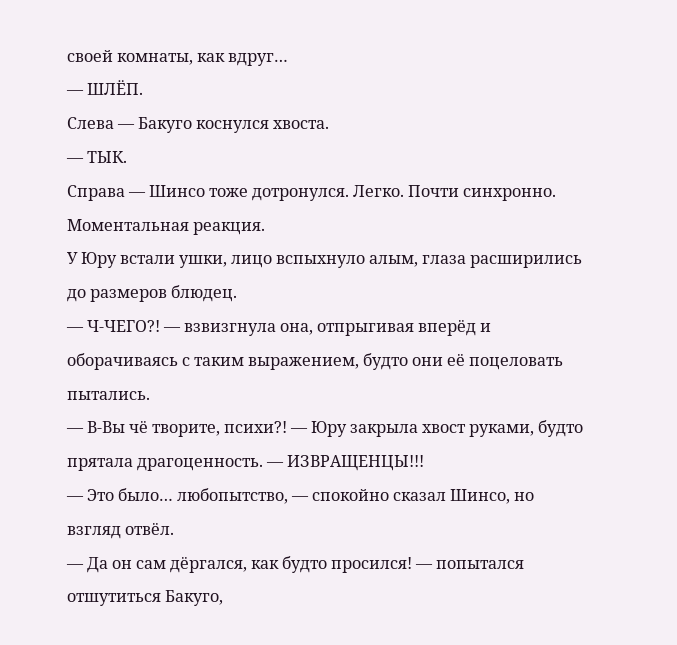своей комнаты, как вдруг…
— ШЛЁП.
Слева — Бакуго коснулся хвоста.
— ТЫК.
Справа — Шинсо тоже дотронулся. Легко. Почти синхронно.
Моментальная реакция.
У Юру встали ушки, лицо вспыхнуло алым, глаза расширились до размеров блюдец.
— Ч-ЧЕГО?! — взвизгнула она, отпрыгивая вперёд и оборачиваясь с таким выражением, будто они её поцеловать пытались.
— В-Вы чё творите, психи?! — Юру закрыла хвост руками, будто прятала драгоценность. — ИЗВРАЩЕНЦЫ!!!
— Это было… любопытство, — спокойно сказал Шинсо, но взгляд отвёл.
— Да он сам дёргался, как будто просился! — попытался отшутиться Бакуго,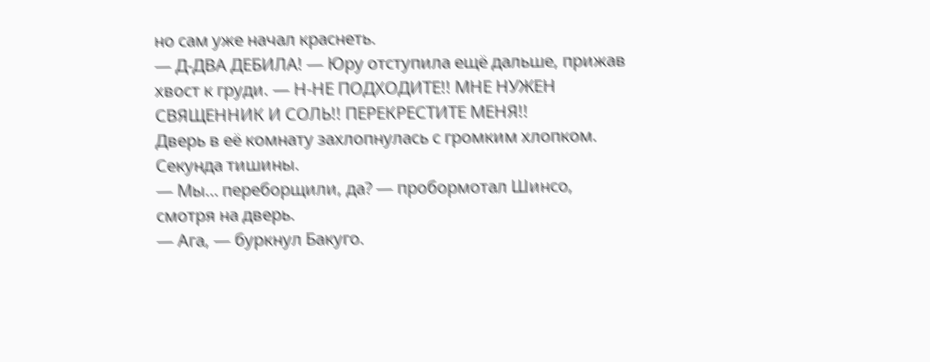но сам уже начал краснеть.
— Д-ДВА ДЕБИЛА! — Юру отступила ещё дальше, прижав хвост к груди. — Н-НЕ ПОДХОДИТЕ!! МНЕ НУЖЕН СВЯЩЕННИК И СОЛЬ!! ПЕРЕКРЕСТИТЕ МЕНЯ!!
Дверь в её комнату захлопнулась с громким хлопком.
Секунда тишины.
— Мы… переборщили, да? — пробормотал Шинсо, смотря на дверь.
— Ага, — буркнул Бакуго.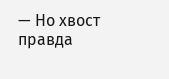— Но хвост правда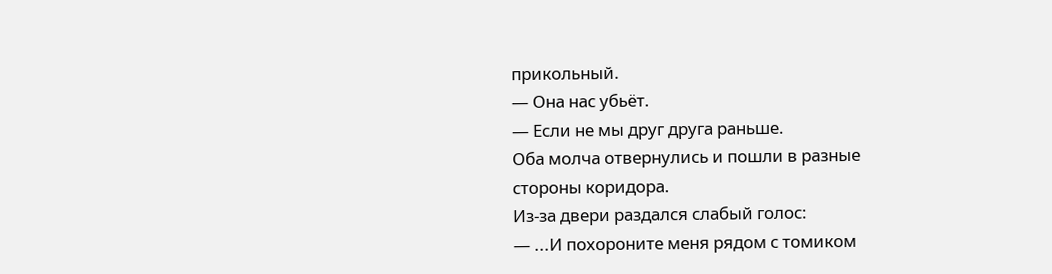прикольный.
— Она нас убьёт.
— Если не мы друг друга раньше.
Оба молча отвернулись и пошли в разные стороны коридора.
Из-за двери раздался слабый голос:
— ...И похороните меня рядом с томиком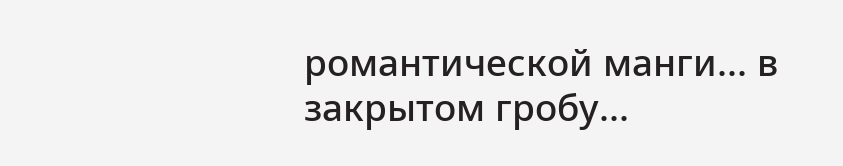романтической манги... в закрытом гробу...